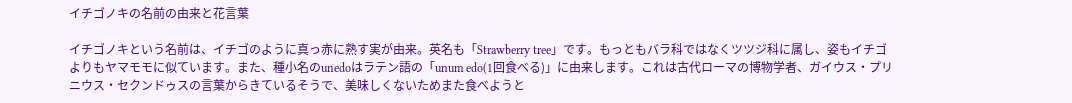イチゴノキの名前の由来と花言葉

イチゴノキという名前は、イチゴのように真っ赤に熟す実が由来。英名も「Strawberry tree」です。もっともバラ科ではなくツツジ科に属し、姿もイチゴよりもヤマモモに似ています。また、種小名のunedoはラテン語の「unum edo(1回食べる)」に由来します。これは古代ローマの博物学者、ガイウス・プリニウス・セクンドゥスの言葉からきているそうで、美味しくないためまた食べようと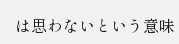は思わないという意味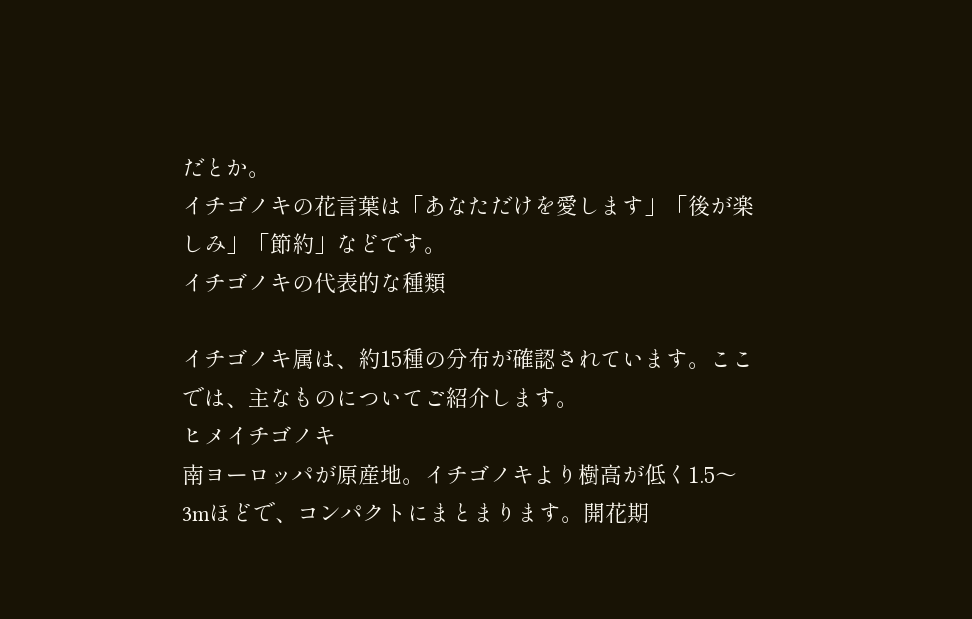だとか。
イチゴノキの花言葉は「あなただけを愛します」「後が楽しみ」「節約」などです。
イチゴノキの代表的な種類

イチゴノキ属は、約15種の分布が確認されています。ここでは、主なものについてご紹介します。
ヒメイチゴノキ
南ヨーロッパが原産地。イチゴノキより樹高が低く1.5〜3mほどで、コンパクトにまとまります。開花期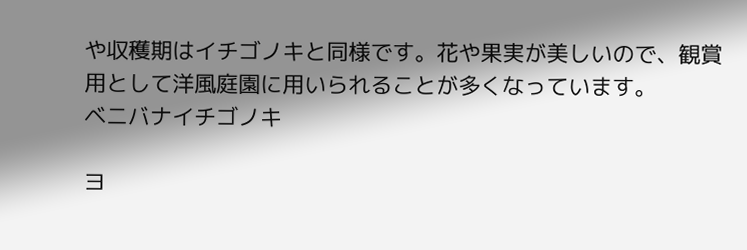や収穫期はイチゴノキと同様です。花や果実が美しいので、観賞用として洋風庭園に用いられることが多くなっています。
ベニバナイチゴノキ

ヨ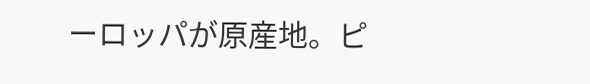ーロッパが原産地。ピ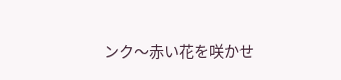ンク〜赤い花を咲かせ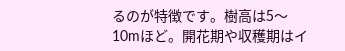るのが特徴です。樹高は5〜10mほど。開花期や収穫期はイ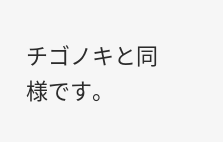チゴノキと同様です。